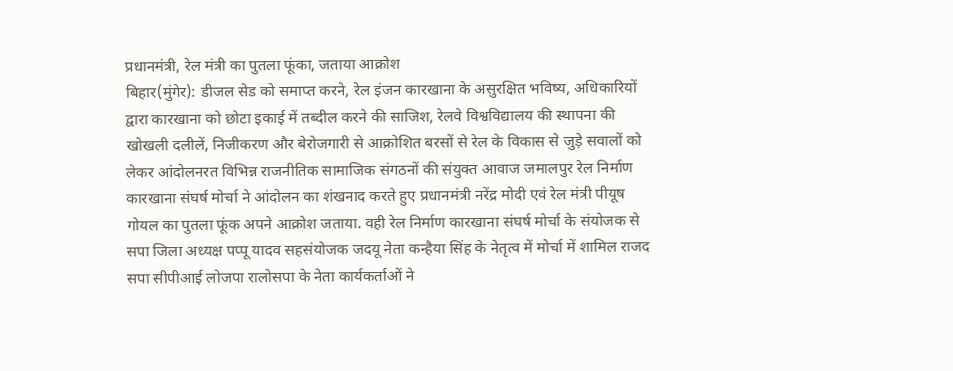प्रधानमंत्री, रेल मंत्री का पुतला फूंका, जताया आक्रोश
बिहार(मुंगेर): डीजल सेड को समाप्त करने, रेल इंजन कारखाना के असुरक्षित भविष्य, अधिकारियों द्वारा कारखाना को छोटा इकाई में तब्दील करने की साजिश, रेलवे विश्वविद्यालय की स्थापना की खोखली दलीलें, निजीकरण और बेरोजगारी से आक्रोशित बरसों से रेल के विकास से जुड़े सवालों को लेकर आंदोलनरत विभिन्न राजनीतिक सामाजिक संगठनों की संयुक्त आवाज जमालपुर रेल निर्माण कारखाना संघर्ष मोर्चा ने आंदोलन का शंखनाद करते हुए प्रधानमंत्री नरेंद्र मोदी एवं रेल मंत्री पीयूष गोयल का पुतला फूंक अपने आक्रोश जताया. वही रेल निर्माण कारखाना संघर्ष मोर्चा के संयोजक से सपा जिला अध्यक्ष पप्पू यादव सहसंयोजक जदयू नेता कन्हैया सिंह के नेतृत्व में मोर्चा में शामिल राजद सपा सीपीआई लोजपा रालोसपा के नेता कार्यकर्ताओं ने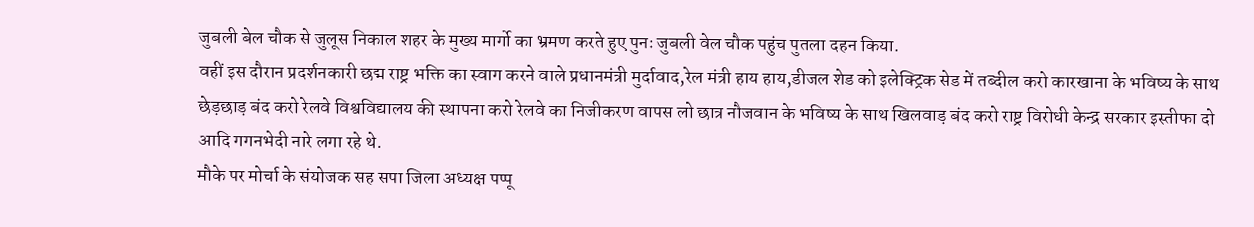जुबली बेल चौक से जुलूस निकाल शहर के मुख्य मार्गो का भ्रमण करते हुए पुनः जुबली वेल चौक पहुंच पुतला दहन किया.
वहीं इस दौरान प्रदर्शनकारी छद्म राष्ट्र भक्ति का स्वाग करने वाले प्रधानमंत्री मुर्दावाद,रेल मंत्री हाय हाय,डीजल शेड को इलेक्ट्रिक सेड में तब्दील करो कारखाना के भविष्य के साथ छेड़छाड़ बंद करो रेलवे विश्वविद्यालय की स्थापना करो रेलवे का निजीकरण वापस लो छात्र नौजवान के भविष्य के साथ खिलवाड़ बंद करो राष्ट्र विरोधी केन्द्र सरकार इस्तीफा दो आदि गगनभेदी नारे लगा रहे थे.
मौके पर मोर्चा के संयोजक सह सपा जिला अध्यक्ष पप्पू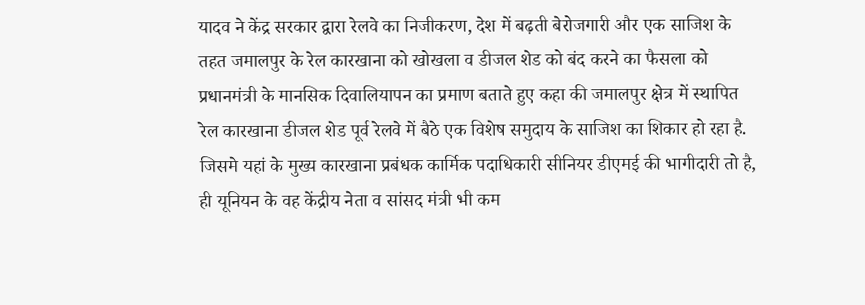यादव ने केंद्र सरकार द्वारा रेलवे का निजीकरण, देश में बढ़ती बेरोजगारी और एक साजिश के तहत जमालपुर के रेल कारखाना को खोखला व डीजल शेड को बंद करने का फैसला को प्रधानमंत्री के मानसिक दिवालियापन का प्रमाण बताते हुए कहा की जमालपुर क्षेत्र में स्थापित रेल कारखाना डीजल शेड पूर्व रेलवे में बैठे एक विशेष समुदाय के साजिश का शिकार हो रहा है. जिसमे यहां के मुख्य कारखाना प्रबंधक कार्मिक पदाधिकारी सीनियर डीएमई की भागीदारी तो है, ही यूनियन के वह केंद्रीय नेता व सांसद मंत्री भी कम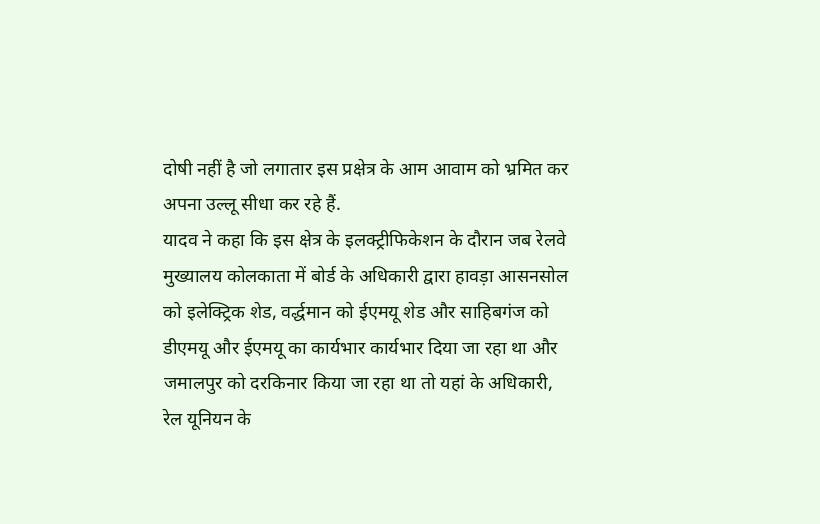दोषी नहीं है जो लगातार इस प्रक्षेत्र के आम आवाम को भ्रमित कर अपना उल्लू सीधा कर रहे हैं.
यादव ने कहा कि इस क्षेत्र के इलक्ट्रीफिकेशन के दौरान जब रेलवे मुख्यालय कोलकाता में बोर्ड के अधिकारी द्वारा हावड़ा आसनसोल को इलेक्ट्रिक शेड, वर्द्धमान को ईएमयू शेड और साहिबगंज को डीएमयू और ईएमयू का कार्यभार कार्यभार दिया जा रहा था और जमालपुर को दरकिनार किया जा रहा था तो यहां के अधिकारी, रेल यूनियन के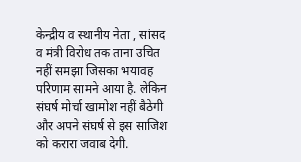केन्द्रीय व स्थानीय नेता , सांसद व मंत्री विरोध तक ताना उचित नहीं समझा जिसका भयावह परिणाम सामने आया है. लेकिन संघर्ष मोर्चा खामोश नहीं बैठेगी और अपने संघर्ष से इस साजिश को करारा जवाब देगी.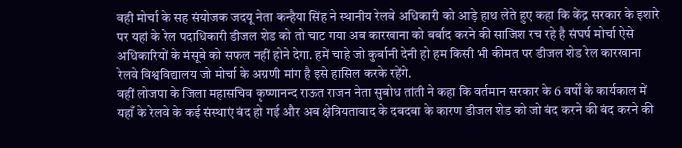वही मोर्चा के सह संयोजक जदयू नेता कन्हैया सिंह ने स्थानीय रेलवे अधिकारी को आड़े हाथ लेते हुए कहा कि केंद्र सरकार के इशारे पर यहां के रेल पदाधिकारी डीजल शेड को तो चाट गया अब कारखाना को बर्बाद करने की साजिश रच रहे है संघर्ष मोर्चा ऐसे अधिकारियों के मंसूबे को सफल नहीं होने देगा. हमें चाहे जो कुर्बानी देनी हो हम किसी भी कीमत पर डीजल शेड रेल कारखाना रेलवे विश्वविद्यालय जो मोर्चा के अग्रणी मांग है इसे हासिल करके रहेंगे.
वहीं लोजपा के जिला महासचिव कृष्णानन्द राऊत राजन नेता सुबोध तांती ने कहा कि वर्तमान सरकार के 6 वर्षों के कार्यकाल में यहाँ के रेलवे के कई संस्थाएं बंद हो गई और अब क्षेत्रियतावाद के दबदबा के कारण डीजल शेड को जो बंद करने की बंद करने की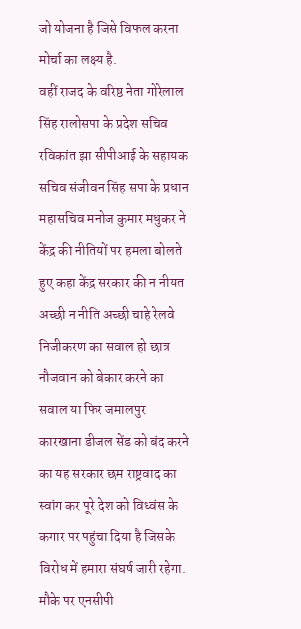जो योजना है जिसे विफल करना मोर्चा का लक्ष्य है.
वहीं राजद के वरिष्ठ नेता गोरेलाल सिंह रालोसपा के प्रदेश सचिव रविकांत झा सीपीआई के सहायक सचिव संजीवन सिंह सपा के प्रधान महासचिव मनोज कुमार मधुकर ने केंद्र की नीतियों पर हमला बोलते हुए कहा केंद्र सरकार की न नीयत अच्छी न नीति अच्छी चाहे रेलवे निजीकरण का सवाल हो छात्र नौजवान को बेकार करने का सवाल या फिर जमालपुर कारखाना डीजल सेंड को बंद करने का यह सरकार छम राष्ट्रवाद का स्वांग कर पूरे देश को विध्वंस के कगार पर पहुंचा दिया है जिसके विरोध में हमारा संघर्ष जारी रहेगा.
मौके पर एनसीपी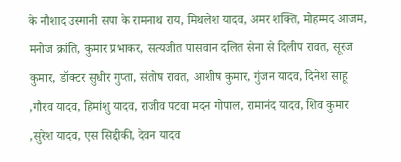के नौशाद उस्मानी सपा के रामनाथ राय, मिथलेश यादव, अमर शक्ति, मोहम्मद आजम, मनोज क्रांति, कुमार प्रभाकर, सत्यजीत पासवान दलित सेना से दिलीप रावत, सूरज कुमार, डॉक्टर सुधीर गुप्ता, संतोष रावत, आशीष कुमार, गुंजन यादव, दिनेश साहू ,गौरव यादव, हिमांशु यादव, राजीव पटवा मदन गोपाल, रामानंद यादव, शिव कुमार ,सुरेश यादव, एस सिद्दीकी, देवन यादव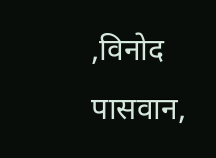,विनोद पासवान,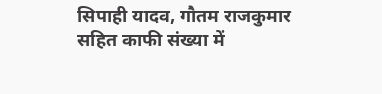सिपाही यादव, गौतम राजकुमार सहित काफी संख्या में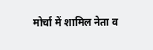मोर्चा में शामिल नेता व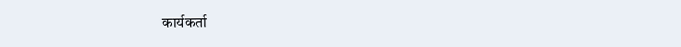कार्यकर्ता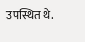उपस्थित थे.